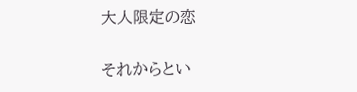大人限定の恋


それからとい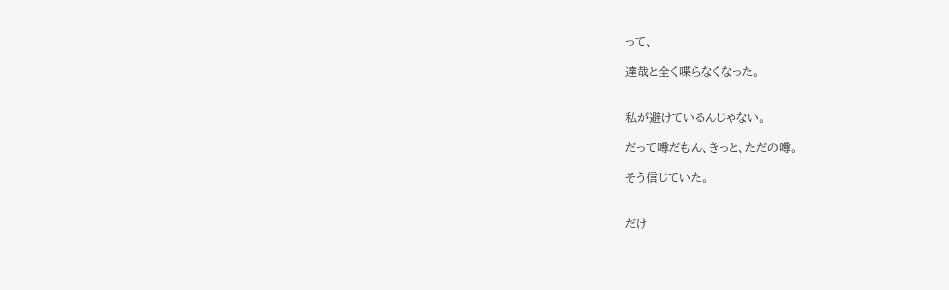って、

達哉と全く喋らなくなった。


私が避けているんじゃない。

だって噂だもん、きっと、ただの噂。

そう信じていた。


だけ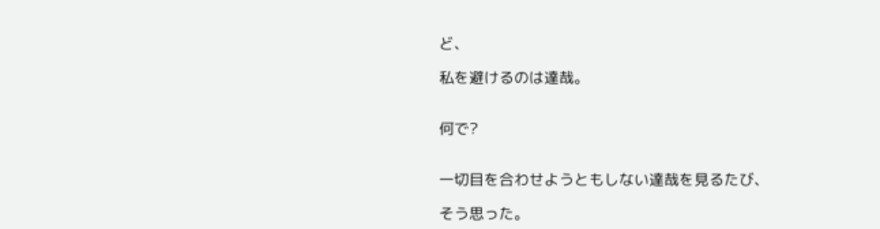ど、

私を避けるのは達哉。


何で?


一切目を合わせようともしない達哉を見るたび、

そう思った。